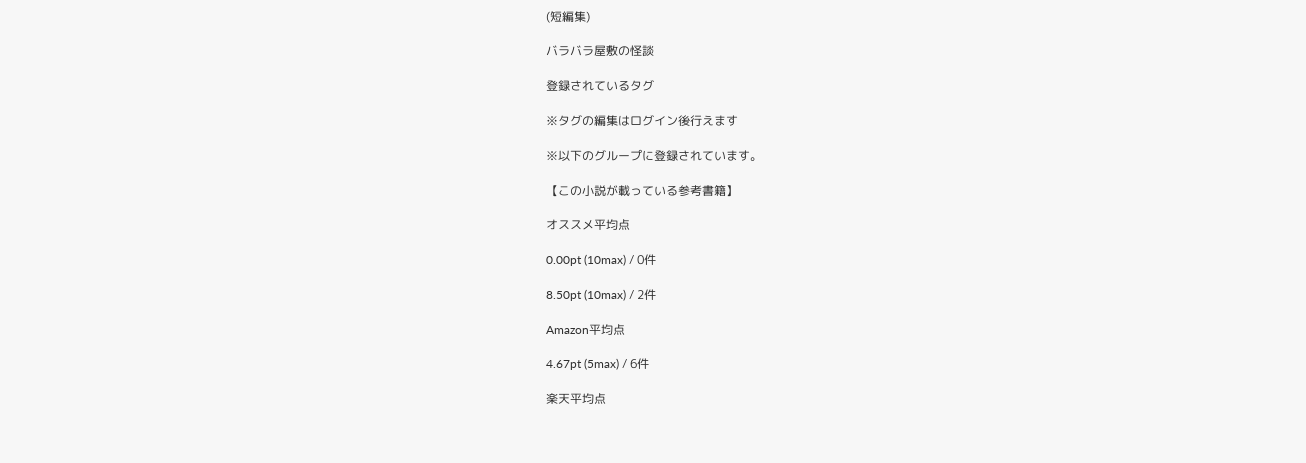(短編集)

バラバラ屋敷の怪談

登録されているタグ

※タグの編集はログイン後行えます

※以下のグループに登録されています。

【この小説が載っている参考書籍】

オススメ平均点

0.00pt (10max) / 0件

8.50pt (10max) / 2件

Amazon平均点

4.67pt (5max) / 6件

楽天平均点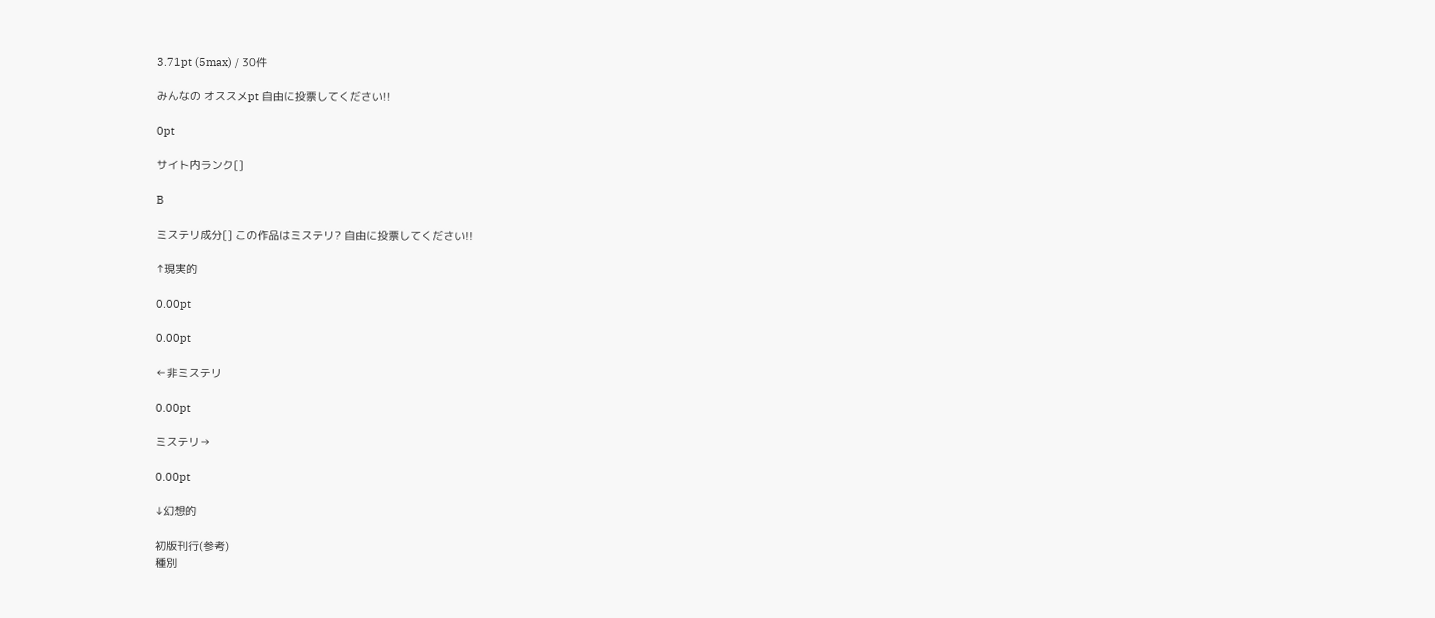3.71pt (5max) / 30件

みんなの オススメpt 自由に投票してください!!

0pt

サイト内ランク[]

B

ミステリ成分[] この作品はミステリ? 自由に投票してください!!

↑現実的

0.00pt

0.00pt

←非ミステリ

0.00pt

ミステリ→

0.00pt

↓幻想的

初版刊行(参考)
種別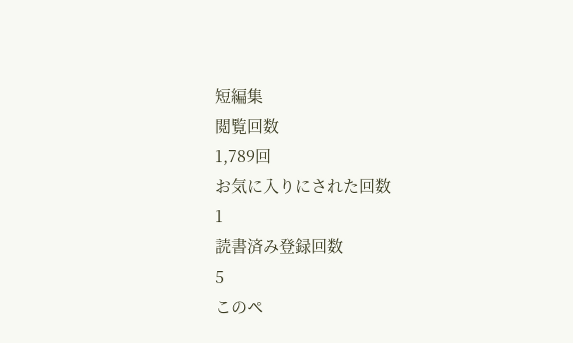短編集
閲覧回数
1,789回
お気に入りにされた回数
1
読書済み登録回数
5
このペ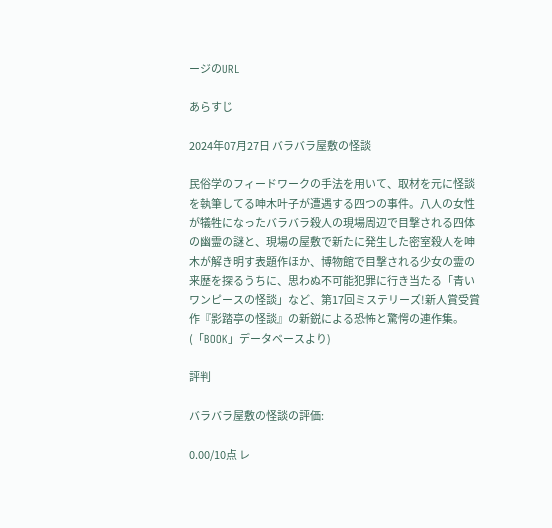ージのURL

あらすじ

2024年07月27日 バラバラ屋敷の怪談

民俗学のフィードワークの手法を用いて、取材を元に怪談を執筆してる呻木叶子が遭遇する四つの事件。八人の女性が犠牲になったバラバラ殺人の現場周辺で目撃される四体の幽霊の謎と、現場の屋敷で新たに発生した密室殺人を呻木が解き明す表題作ほか、博物館で目撃される少女の霊の来歴を探るうちに、思わぬ不可能犯罪に行き当たる「青いワンピースの怪談」など、第17回ミステリーズ!新人賞受賞作『影踏亭の怪談』の新鋭による恐怖と驚愕の連作集。(「BOOK」データベースより)

評判

バラバラ屋敷の怪談の評価:

0.00/10点 レ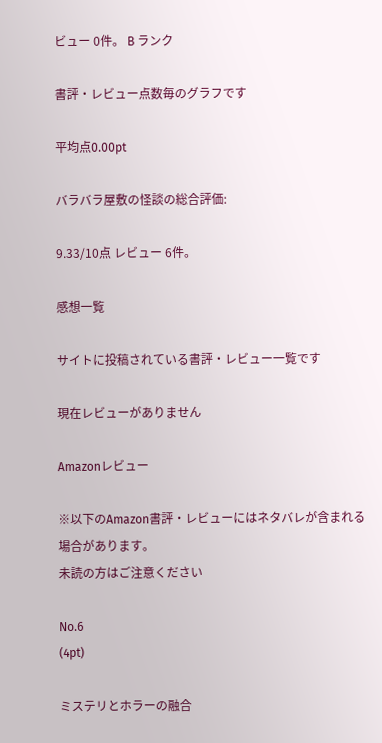ビュー 0件。 B ランク

書評・レビュー点数毎のグラフです

平均点0.00pt

バラバラ屋敷の怪談の総合評価:

9.33/10点 レビュー 6件。

感想一覧

サイトに投稿されている書評・レビュー一覧です

現在レビューがありません

Amazonレビュー

※以下のAmazon書評・レビューにはネタバレが含まれる場合があります。
未読の方はご注意ください

No.6
(4pt)

ミステリとホラーの融合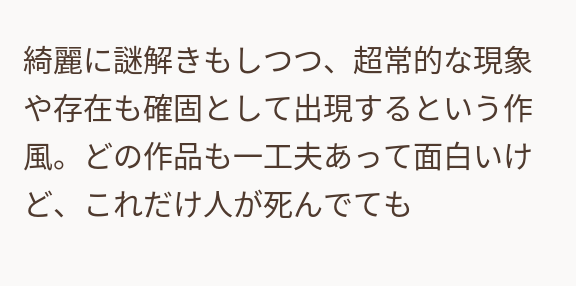綺麗に謎解きもしつつ、超常的な現象や存在も確固として出現するという作風。どの作品も一工夫あって面白いけど、これだけ人が死んでても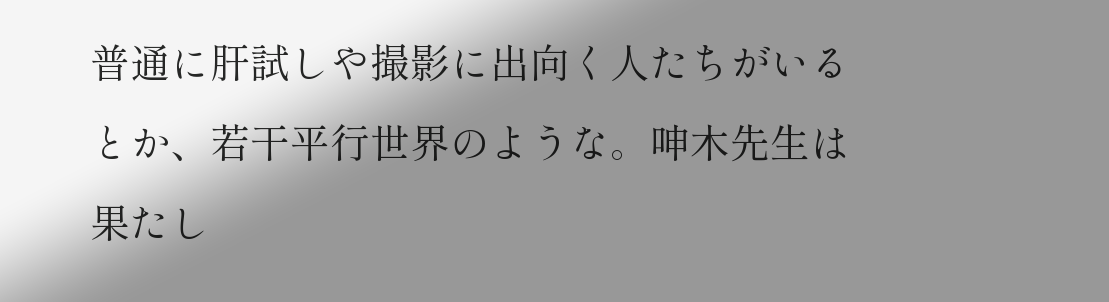普通に肝試しや撮影に出向く人たちがいるとか、若干平行世界のような。呻木先生は果たし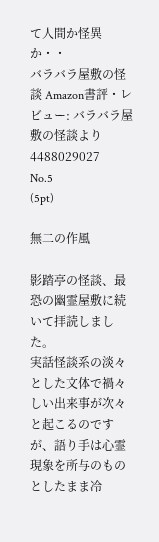て人間か怪異か・・
バラバラ屋敷の怪談 Amazon書評・レビュー: バラバラ屋敷の怪談より
4488029027
No.5
(5pt)

無二の作風

影踏亭の怪談、最恐の幽霊屋敷に続いて拝読しました。
実話怪談系の淡々とした文体で禍々しい出来事が次々と起こるのですが、語り手は心霊現象を所与のものとしたまま冷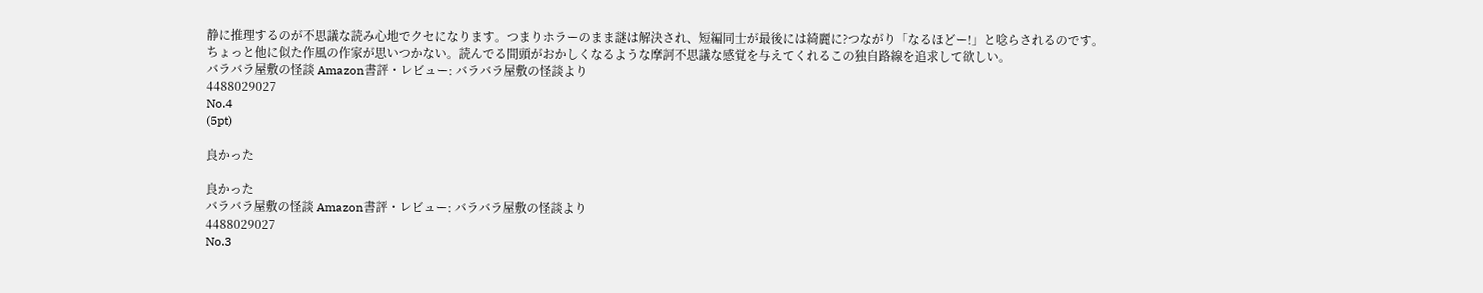静に推理するのが不思議な読み心地でクセになります。つまりホラーのまま謎は解決され、短編同士が最後には綺麗に?つながり「なるほどー!」と唸らされるのです。
ちょっと他に似た作風の作家が思いつかない。読んでる間頭がおかしくなるような摩訶不思議な感覚を与えてくれるこの独自路線を追求して欲しい。
バラバラ屋敷の怪談 Amazon書評・レビュー: バラバラ屋敷の怪談より
4488029027
No.4
(5pt)

良かった

良かった
バラバラ屋敷の怪談 Amazon書評・レビュー: バラバラ屋敷の怪談より
4488029027
No.3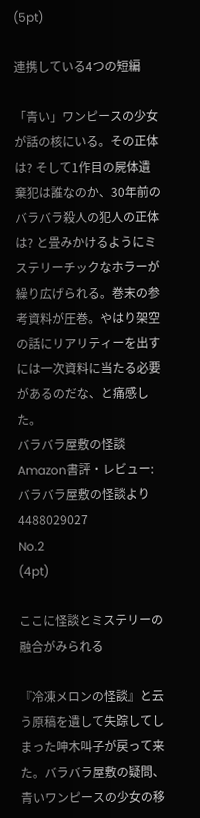(5pt)

連携している4つの短編

「青い」ワンピースの少女が話の核にいる。その正体は? そして1作目の屍体遺棄犯は誰なのか、30年前のバラバラ殺人の犯人の正体は? と畳みかけるようにミステリーチックなホラーが繰り広げられる。巻末の参考資料が圧巻。やはり架空の話にリアリティーを出すには一次資料に当たる必要があるのだな、と痛感した。
バラバラ屋敷の怪談 Amazon書評・レビュー: バラバラ屋敷の怪談より
4488029027
No.2
(4pt)

ここに怪談とミステリーの融合がみられる

『冷凍メロンの怪談』と云う原稿を遺して失踪してしまった呻木叫子が戻って来た。バラバラ屋敷の疑問、青いワンピースの少女の移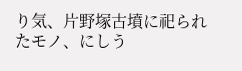り気、片野塚古墳に祀られたモノ、にしう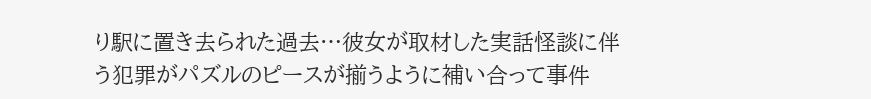り駅に置き去られた過去…彼女が取材した実話怪談に伴う犯罪がパズルのピースが揃うように補い合って事件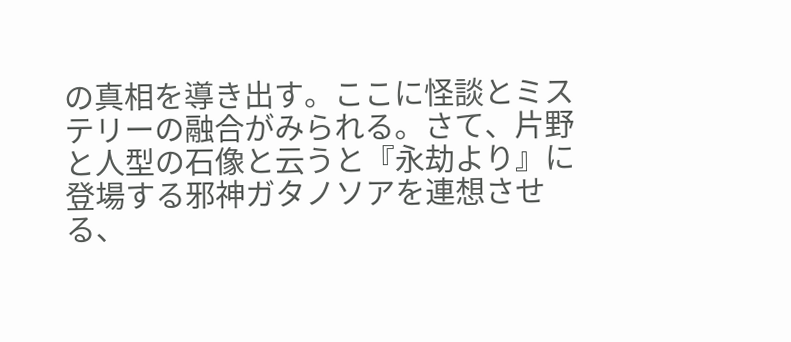の真相を導き出す。ここに怪談とミステリーの融合がみられる。さて、片野と人型の石像と云うと『永劫より』に登場する邪神ガタノソアを連想させる、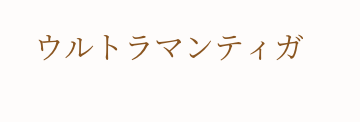ウルトラマンティガ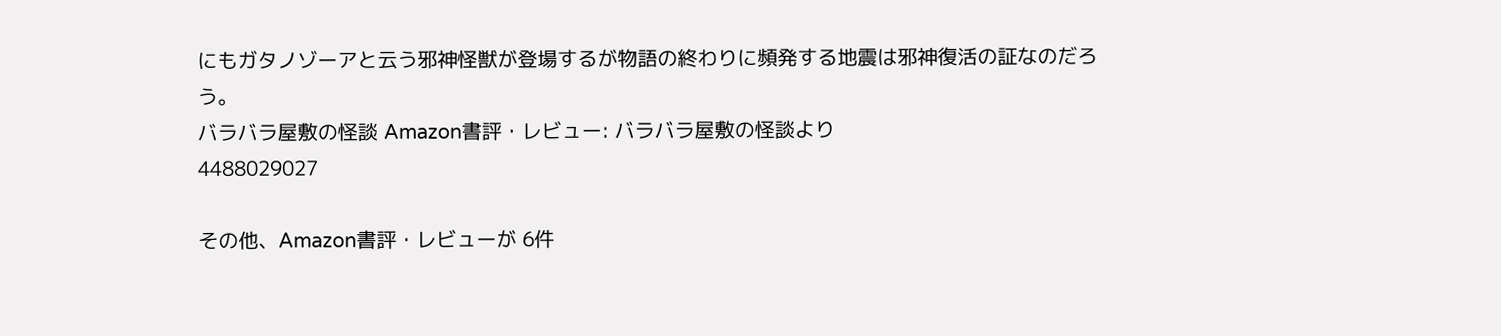にもガタノゾーアと云う邪神怪獣が登場するが物語の終わりに頻発する地震は邪神復活の証なのだろう。
バラバラ屋敷の怪談 Amazon書評・レビュー: バラバラ屋敷の怪談より
4488029027

その他、Amazon書評・レビューが 6件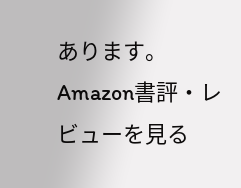あります。
Amazon書評・レビューを見る